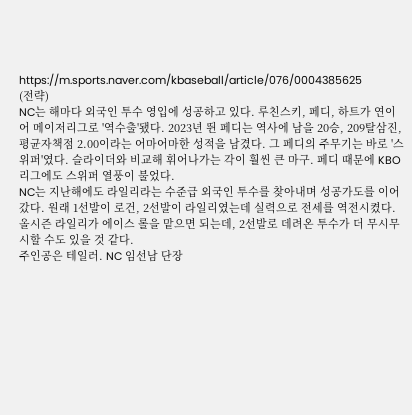https://m.sports.naver.com/kbaseball/article/076/0004385625
(전략)
NC는 해마다 외국인 투수 영입에 성공하고 있다. 루친스키, 페디, 하트가 연이어 메이저리그로 '역수출'됐다. 2023년 뛴 페디는 역사에 남을 20승, 209탈삼진, 평균자책점 2.00이라는 어마어마한 성적을 남겼다. 그 페디의 주무기는 바로 '스위퍼'였다. 슬라이더와 비교해 휘어나가는 각이 훨씬 큰 마구. 페디 때문에 KBO리그에도 스위퍼 열풍이 불었다.
NC는 지난해에도 라일리라는 수준급 외국인 투수를 찾아내며 성공가도를 이어갔다. 원래 1선발이 로건, 2선발이 라일리였는데 실력으로 전세를 역전시켰다. 올시즌 라일리가 에이스 롤을 맡으면 되는데, 2선발로 데려온 투수가 더 무시무시할 수도 있을 것 같다.
주인공은 테일러. NC 임선남 단장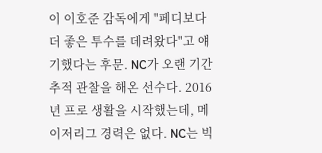이 이호준 감독에게 "페디보다 더 좋은 투수를 데려왔다"고 얘기했다는 후문. NC가 오랜 기간 추적 관찰을 해온 선수다. 2016년 프로 생활을 시작했는데, 메이저리그 경력은 없다. NC는 빅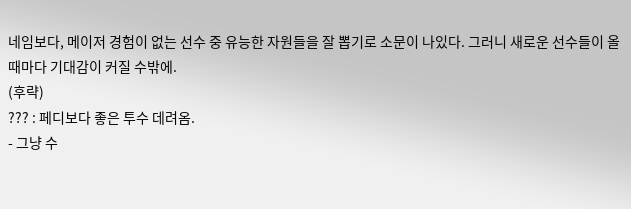네임보다, 메이저 경험이 없는 선수 중 유능한 자원들을 잘 뽑기로 소문이 나있다. 그러니 새로운 선수들이 올 때마다 기대감이 커질 수밖에.
(후략)
??? : 페디보다 좋은 투수 데려옴.
- 그냥 수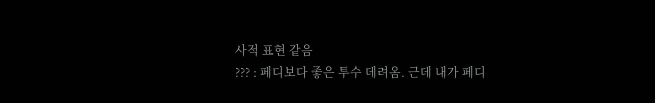사적 표현 같음
??? : 페디보다 좋은 투수 데려옴. 근데 내가 페디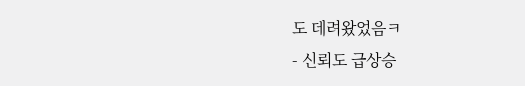도 데려왔었음ㅋ
- 신뢰도 급상승